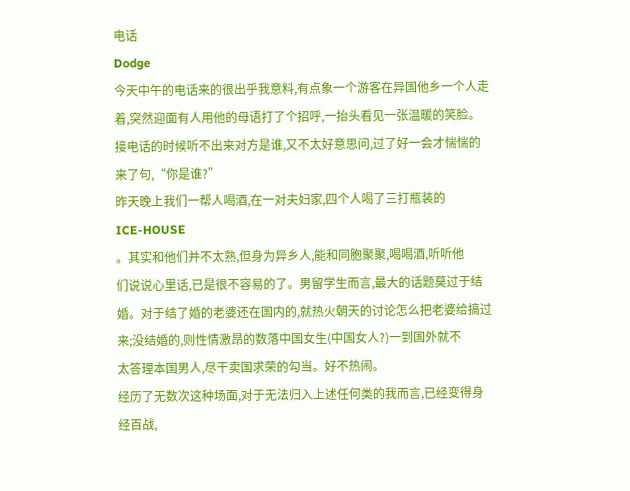电话
Dodge
今天中午的电话来的很出乎我意料,有点象一个游客在异国他乡一个人走
着,突然迎面有人用他的母语打了个招呼,一抬头看见一张温暖的笑脸。
接电话的时候听不出来对方是谁,又不太好意思问,过了好一会才惴惴的
来了句,“你是谁?”
昨天晚上我们一帮人喝酒,在一对夫妇家,四个人喝了三打瓶装的
ICE-HOUSE
。其实和他们并不太熟,但身为异乡人,能和同胞聚聚,喝喝酒,听听他
们说说心里话,已是很不容易的了。男留学生而言,最大的话题莫过于结
婚。对于结了婚的老婆还在国内的,就热火朝天的讨论怎么把老婆给搞过
来;没结婚的,则性情激昂的数落中国女生(中国女人?)一到国外就不
太答理本国男人,尽干卖国求荣的勾当。好不热闹。
经历了无数次这种场面,对于无法归入上述任何类的我而言,已经变得身
经百战,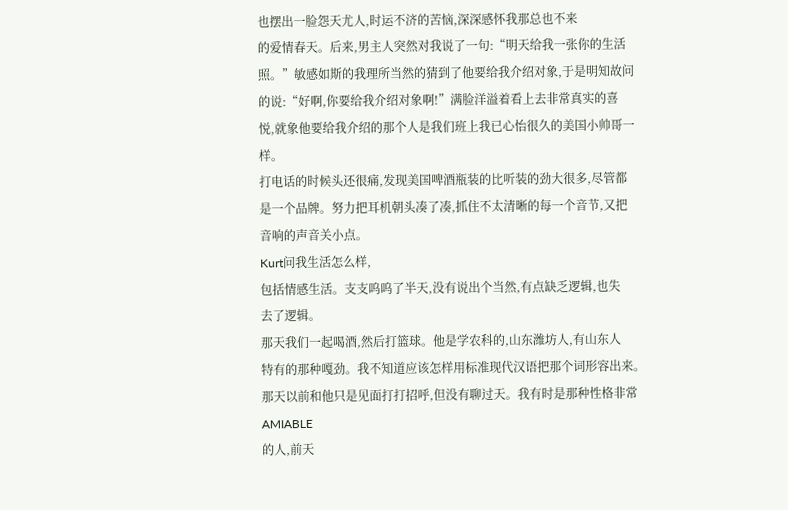也摆出一脸怨天尤人,时运不济的苦恼,深深感怀我那总也不来
的爱情春天。后来,男主人突然对我说了一句:“明天给我一张你的生活
照。”敏感如斯的我理所当然的猜到了他要给我介绍对象,于是明知故问
的说:“好啊,你要给我介绍对象啊!”满脸洋溢着看上去非常真实的喜
悦,就象他要给我介绍的那个人是我们班上我已心怡很久的美国小帅哥一
样。
打电话的时候头还很痛,发现美国啤酒瓶装的比听装的劲大很多,尽管都
是一个品牌。努力把耳机朝头凑了凑,抓住不太清晰的每一个音节,又把
音响的声音关小点。
Kurt问我生活怎么样,
包括情感生活。支支呜呜了半天,没有说出个当然,有点缺乏逻辑,也失
去了逻辑。
那天我们一起喝酒,然后打篮球。他是学农科的,山东潍坊人,有山东人
特有的那种嘎劲。我不知道应该怎样用标准现代汉语把那个词形容出来。
那天以前和他只是见面打打招呼,但没有聊过天。我有时是那种性格非常
AMIABLE
的人,前天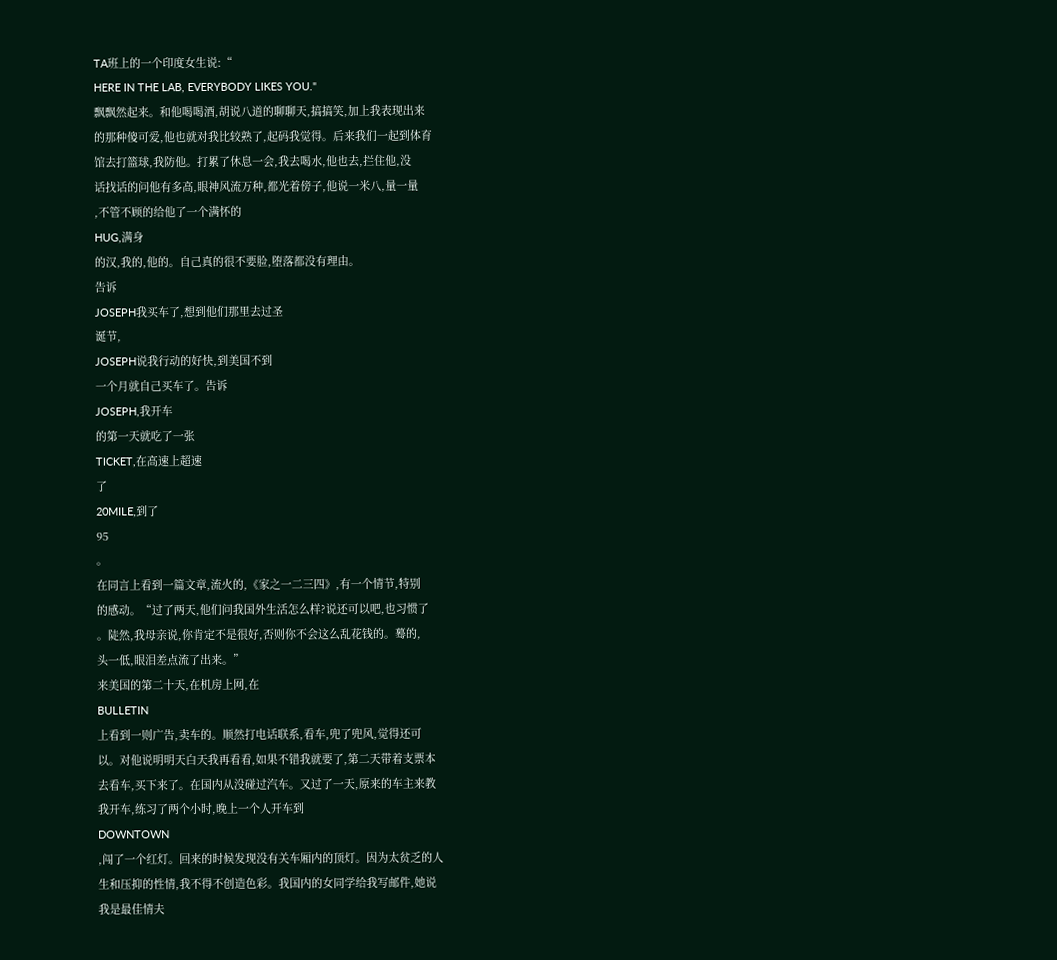TA班上的一个印度女生说:“
HERE IN THE LAB, EVERYBODY LIKES YOU."
飘飘然起来。和他喝喝酒,胡说八道的聊聊天,搞搞笑,加上我表现出来
的那种傻可爱,他也就对我比较熟了,起码我觉得。后来我们一起到体育
馆去打篮球,我防他。打累了休息一会,我去喝水,他也去,拦住他,没
话找话的问他有多高,眼神风流万种,都光着傍子,他说一米八,量一量
,不管不顾的给他了一个满怀的
HUG,满身
的汉,我的,他的。自己真的很不要脸,堕落都没有理由。
告诉
JOSEPH我买车了,想到他们那里去过圣
诞节,
JOSEPH说我行动的好快,到美国不到
一个月就自己买车了。告诉
JOSEPH,我开车
的第一天就吃了一张
TICKET,在高速上超速
了
20MILE,到了
95
。
在同言上看到一篇文章,流火的,《家之一二三四》,有一个情节,特别
的感动。“过了两天,他们问我国外生活怎么样?说还可以吧,也习惯了
。陡然,我母亲说,你肯定不是很好,否则你不会这么乱花钱的。蓦的,
头一低,眼泪差点流了出来。”
来美国的第二十天,在机房上网,在
BULLETIN
上看到一则广告,卖车的。顺然打电话联系,看车,兜了兜风,觉得还可
以。对他说明明天白天我再看看,如果不错我就要了,第二天带着支票本
去看车,买下来了。在国内从没碰过汽车。又过了一天,原来的车主来教
我开车,练习了两个小时,晚上一个人开车到
DOWNTOWN
,闯了一个红灯。回来的时候发现没有关车厢内的顶灯。因为太贫乏的人
生和压抑的性情,我不得不创造色彩。我国内的女同学给我写邮件,她说
我是最佳情夫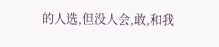的人选,但没人会,敢,和我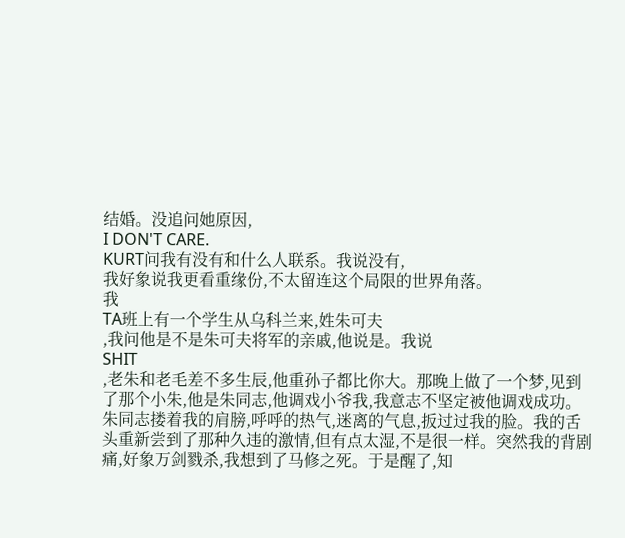结婚。没追问她原因,
I DON'T CARE.
KURT问我有没有和什么人联系。我说没有,
我好象说我更看重缘份,不太留连这个局限的世界角落。
我
TA班上有一个学生从乌科兰来,姓朱可夫
,我问他是不是朱可夫将军的亲戚,他说是。我说
SHIT
,老朱和老毛差不多生辰,他重孙子都比你大。那晚上做了一个梦,见到
了那个小朱,他是朱同志,他调戏小爷我,我意志不坚定被他调戏成功。
朱同志搂着我的肩膀,呼呼的热气,迷离的气息,扳过过我的脸。我的舌
头重新尝到了那种久违的激情,但有点太湿,不是很一样。突然我的背剧
痛,好象万剑戮杀,我想到了马修之死。于是醒了,知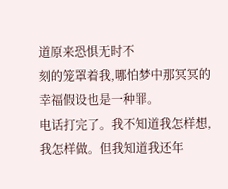道原来恐惧无时不
刻的笼罩着我,哪怕梦中那冥冥的幸福假设也是一种罪。
电话打完了。我不知道我怎样想,我怎样做。但我知道我还年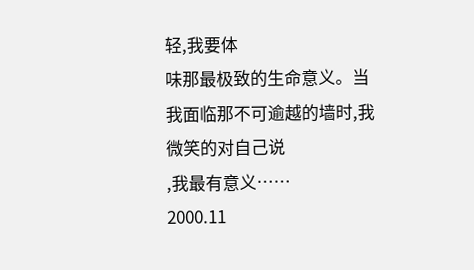轻,我要体
味那最极致的生命意义。当我面临那不可逾越的墙时,我微笑的对自己说
,我最有意义……
2000.11